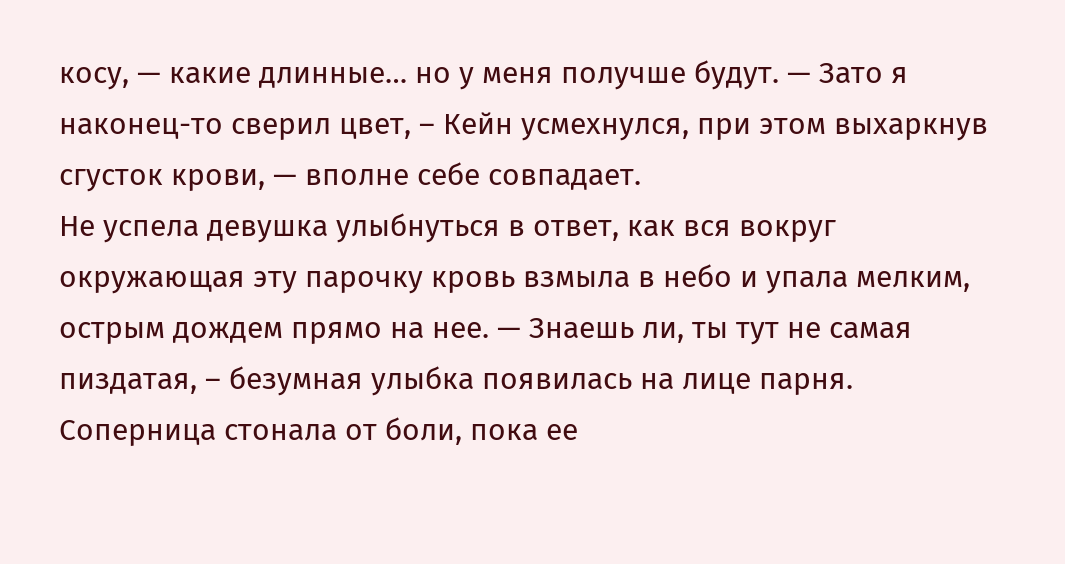косу, — какие длинные… но у меня получше будут. — Зато я наконец-то сверил цвет, – Кейн усмехнулся, при этом выхаркнув сгусток крови, — вполне себе совпадает.
Не успела девушка улыбнуться в ответ, как вся вокруг окружающая эту парочку кровь взмыла в небо и упала мелким, острым дождем прямо на нее. — Знаешь ли, ты тут не самая пиздатая, – безумная улыбка появилась на лице парня. Соперница стонала от боли, пока ее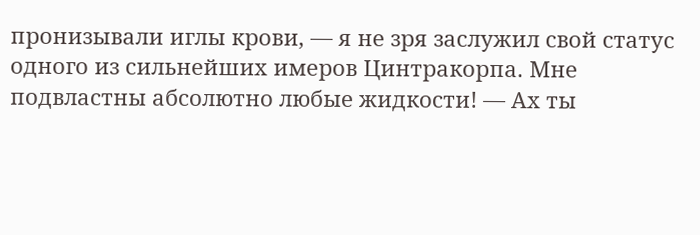пронизывали иглы крови, — я не зря заслужил свой статус одного из сильнейших имеров Цинтракорпа. Мне подвластны абсолютно любые жидкости! — Ах ты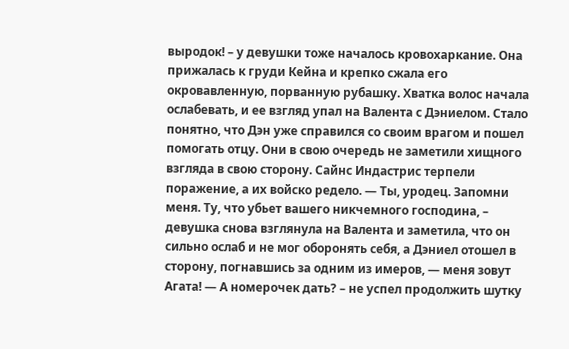выродок! – у девушки тоже началось кровохаркание. Она прижалась к груди Кейна и крепко сжала его окровавленную, порванную рубашку. Хватка волос начала ослабевать, и ее взгляд упал на Валента с Дэниелом. Стало понятно, что Дэн уже справился со своим врагом и пошел помогать отцу. Они в свою очередь не заметили хищного взгляда в свою сторону. Сайнс Индастрис терпели поражение, а их войско редело. — Ты, уродец. Запомни меня. Ту, что убьет вашего никчемного господина, – девушка снова взглянула на Валента и заметила, что он сильно ослаб и не мог оборонять себя, а Дэниел отошел в сторону, погнавшись за одним из имеров, — меня зовут Агата! — А номерочек дать? – не успел продолжить шутку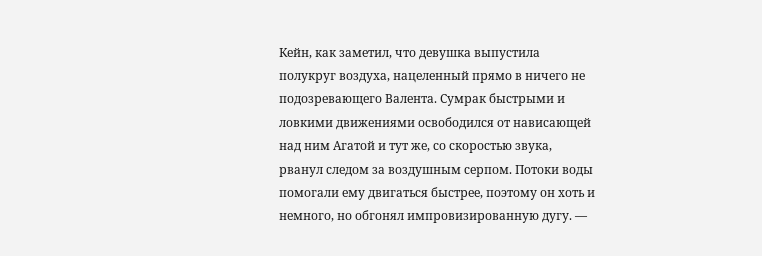Кейн, как заметил, что девушка выпустила полукруг воздуха, нацеленный прямо в ничего не подозревающего Валента. Сумрак быстрыми и ловкими движениями освободился от нависающей над ним Агатой и тут же, со скоростью звука, рванул следом за воздушным серпом. Потоки воды помогали ему двигаться быстрее, поэтому он хоть и немного, но обгонял импровизированную дугу. —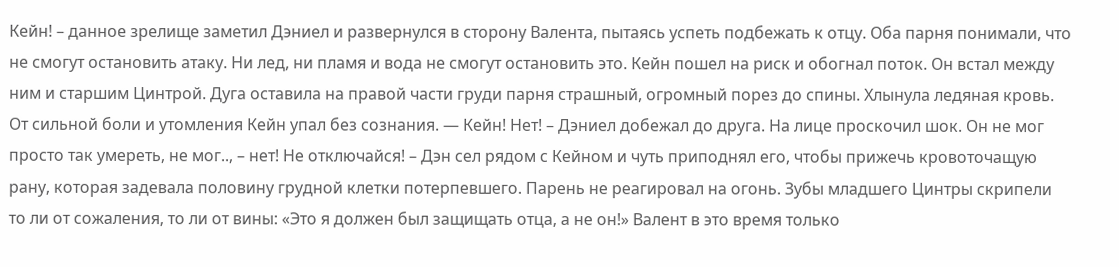Кейн! – данное зрелище заметил Дэниел и развернулся в сторону Валента, пытаясь успеть подбежать к отцу. Оба парня понимали, что не смогут остановить атаку. Ни лед, ни пламя и вода не смогут остановить это. Кейн пошел на риск и обогнал поток. Он встал между ним и старшим Цинтрой. Дуга оставила на правой части груди парня страшный, огромный порез до спины. Хлынула ледяная кровь. От сильной боли и утомления Кейн упал без сознания. — Кейн! Нет! – Дэниел добежал до друга. На лице проскочил шок. Он не мог просто так умереть, не мог.., – нет! Не отключайся! – Дэн сел рядом с Кейном и чуть приподнял его, чтобы прижечь кровоточащую рану, которая задевала половину грудной клетки потерпевшего. Парень не реагировал на огонь. Зубы младшего Цинтры скрипели то ли от сожаления, то ли от вины: «Это я должен был защищать отца, а не он!» Валент в это время только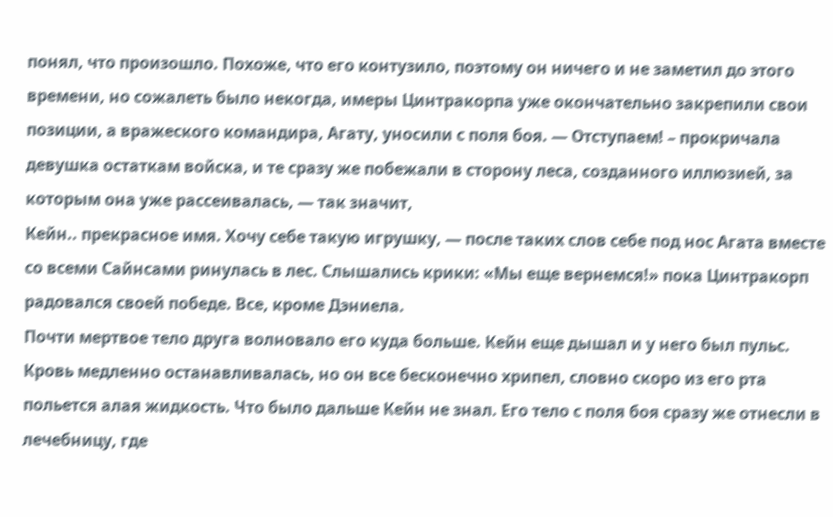понял, что произошло. Похоже, что его контузило, поэтому он ничего и не заметил до этого времени, но сожалеть было некогда, имеры Цинтракорпа уже окончательно закрепили свои позиции, а вражеского командира, Агату, уносили с поля боя. — Отступаем! – прокричала девушка остаткам войска, и те сразу же побежали в сторону леса, созданного иллюзией, за которым она уже рассеивалась, — так значит,
Кейн.. прекрасное имя. Хочу себе такую игрушку, — после таких слов себе под нос Агата вместе со всеми Сайнсами ринулась в лес. Слышались крики: «Мы еще вернемся!» пока Цинтракорп радовался своей победе. Все, кроме Дэниела.
Почти мертвое тело друга волновало его куда больше. Кейн еще дышал и у него был пульс. Кровь медленно останавливалась, но он все бесконечно хрипел, словно скоро из его рта польется алая жидкость. Что было дальше Кейн не знал. Его тело с поля боя сразу же отнесли в лечебницу, где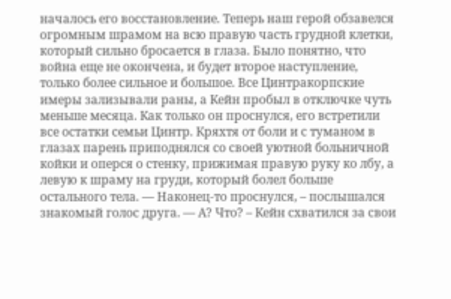началось его восстановление. Теперь наш герой обзавелся огромным шрамом на всю правую часть грудной клетки, который сильно бросается в глаза. Было понятно, что война еще не окончена, и будет второе наступление, только более сильное и большое. Все Цинтракорпские имеры зализывали раны, а Кейн пробыл в отключке чуть меньше месяца. Как только он проснулся, его встретили все остатки семьи Цинтр. Кряхтя от боли и с туманом в глазах парень приподнялся со своей уютной больничной койки и оперся о стенку, прижимая правую руку ко лбу, а левую к шраму на груди, который болел больше остального тела. — Наконец-то проснулся, – послышался знакомый голос друга. — А? Что? – Кейн схватился за свои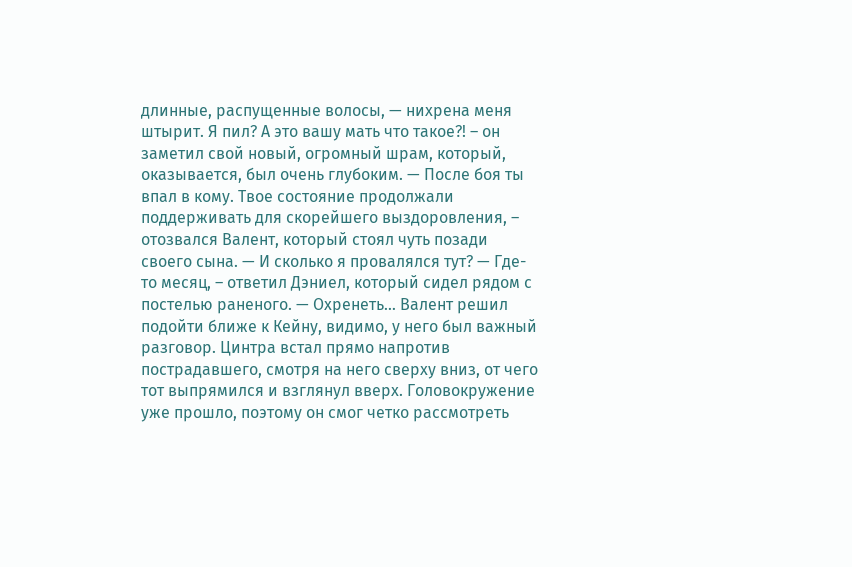длинные, распущенные волосы, — нихрена меня штырит. Я пил? А это вашу мать что такое?! – он заметил свой новый, огромный шрам, который, оказывается, был очень глубоким. — После боя ты впал в кому. Твое состояние продолжали поддерживать для скорейшего выздоровления, – отозвался Валент, который стоял чуть позади своего сына. — И сколько я провалялся тут? — Где-то месяц, – ответил Дэниел, который сидел рядом с постелью раненого. — Охренеть… Валент решил подойти ближе к Кейну, видимо, у него был важный разговор. Цинтра встал прямо напротив пострадавшего, смотря на него сверху вниз, от чего тот выпрямился и взглянул вверх. Головокружение уже прошло, поэтому он смог четко рассмотреть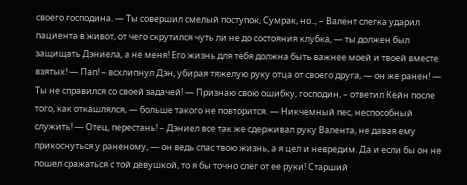своего господина. — Ты совершил смелый поступок, Сумрак, но.., – Валент слегка ударил пациента в живот, от чего скрутился чуть ли не до состояния клубка, — ты должен был защищать Дэниела, а не меня! Его жизнь для тебя должна быть важнее моей и твоей вместе взятых! — Пап! – всхлипнул Дэн, убирая тяжелую руку отца от своего друга, — он же ранен! — Ты не справился со своей задачей! — Признаю свою ошибку, господин, – ответил Кейн после того, как откашлялся, — больше такого не повторится. — Никчемный пес, неспособный служить! — Отец, перестань! – Дэниел все так же сдерживал руку Валента, не давая ему прикоснуться у раненому, — он ведь спас твою жизнь, а я цел и невредим. Да и если бы он не пошел сражаться с той девушкой, то я бы точно слег от ее руки! Старший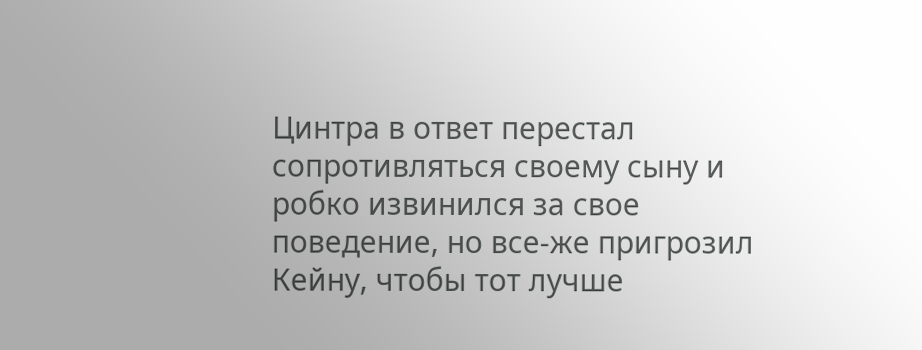Цинтра в ответ перестал сопротивляться своему сыну и робко извинился за свое поведение, но все-же пригрозил Кейну, чтобы тот лучше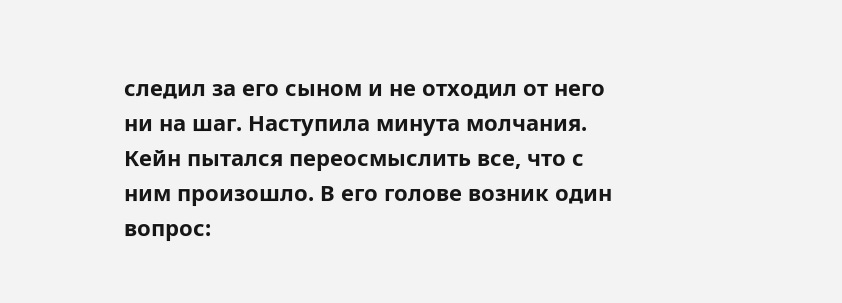следил за его сыном и не отходил от него ни на шаг. Наступила минута молчания. Кейн пытался переосмыслить все, что с ним произошло. В его голове возник один вопрос: